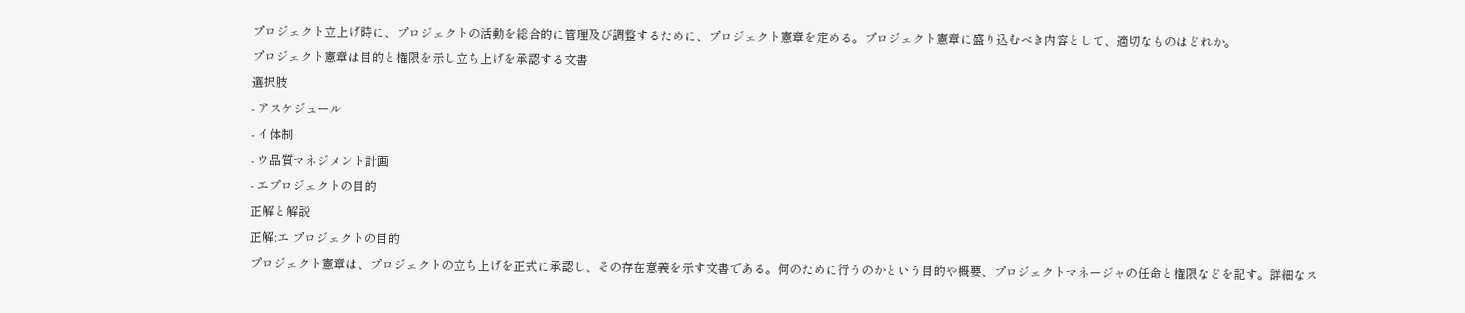プロジェクト立上げ時に、プロジェクトの活動を総合的に管理及び調整するために、プロジェクト憲章を定める。プロジェクト憲章に盛り込むべき内容として、適切なものはどれか。
プロジェクト憲章は目的と権限を示し立ち上げを承認する文書
選択肢
- アスケジュール
- イ体制
- ウ品質マネジメント計画
- エプロジェクトの目的
正解と解説
正解:エ プロジェクトの目的
プロジェクト憲章は、プロジェクトの立ち上げを正式に承認し、その存在意義を示す文書である。何のために行うのかという目的や概要、プロジェクトマネージャの任命と権限などを記す。詳細なス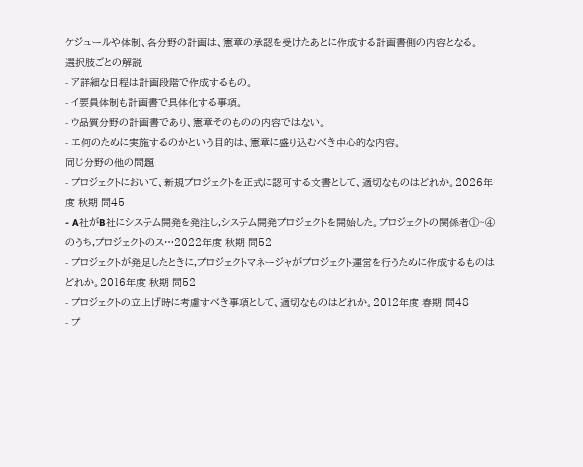ケジュールや体制、各分野の計画は、憲章の承認を受けたあとに作成する計画書側の内容となる。
選択肢ごとの解説
- ア詳細な日程は計画段階で作成するもの。
- イ要員体制も計画書で具体化する事項。
- ウ品質分野の計画書であり、憲章そのものの内容ではない。
- エ何のために実施するのかという目的は、憲章に盛り込むべき中心的な内容。
同じ分野の他の問題
- プロジェクトにおいて、新規プロジェクトを正式に認可する文書として、適切なものはどれか。2026年度 秋期 問45
- A社がB社にシステム開発を発注し,システム開発プロジェクトを開始した。プロジェクトの関係者①~④のうち,プロジェクトのス…2022年度 秋期 問52
- プロジェクトが発足したときに,プロジェクトマネージャがプロジェクト運営を行うために作成するものはどれか。2016年度 秋期 問52
- プロジェクトの立上げ時に考慮すべき事項として、適切なものはどれか。2012年度 春期 問48
- プ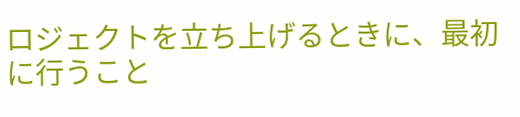ロジェクトを立ち上げるときに、最初に行うこと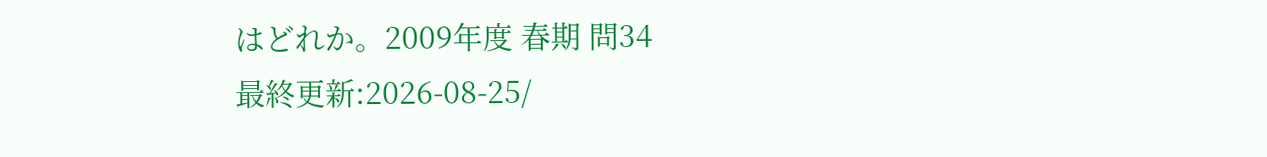はどれか。2009年度 春期 問34
最終更新:2026-08-25/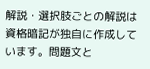解説・選択肢ごとの解説は資格暗記が独自に作成しています。問題文と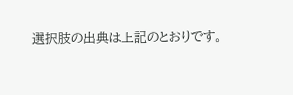選択肢の出典は上記のとおりです。